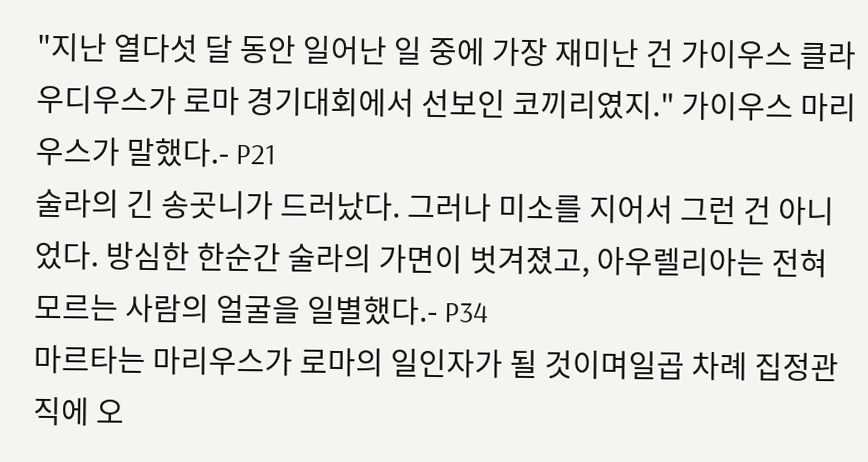"지난 열다섯 달 동안 일어난 일 중에 가장 재미난 건 가이우스 클라우디우스가 로마 경기대회에서 선보인 코끼리였지." 가이우스 마리우스가 말했다.- P21
술라의 긴 송곳니가 드러났다. 그러나 미소를 지어서 그런 건 아니었다. 방심한 한순간 술라의 가면이 벗겨졌고, 아우렐리아는 전혀 모르는 사람의 얼굴을 일별했다.- P34
마르타는 마리우스가 로마의 일인자가 될 것이며일곱 차례 집정관직에 오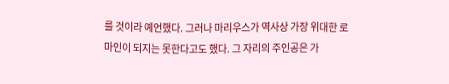를 것이라 예언했다. 그러나 마리우스가 역사상 가장 위대한 로마인이 되지는 못한다고도 했다. 그 자리의 주인공은 가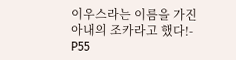이우스라는 이름을 가진 아내의 조카라고 했다!- P55